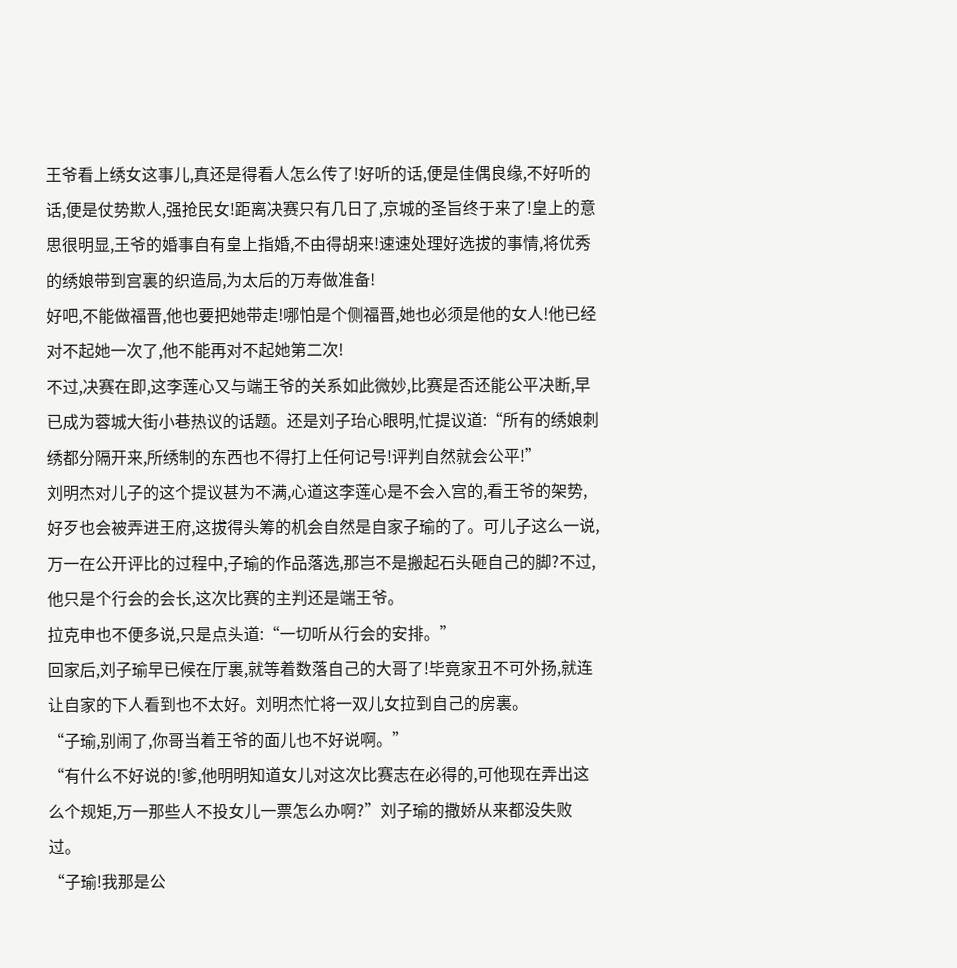王爷看上绣女这事儿,真还是得看人怎么传了!好听的话,便是佳偶良缘,不好听的话,便是仗势欺人,强抢民女!距离决赛只有几日了,京城的圣旨终于来了!皇上的意思很明显,王爷的婚事自有皇上指婚,不由得胡来!速速处理好选拔的事情,将优秀的绣娘带到宫裏的织造局,为太后的万寿做准备!
好吧,不能做福晋,他也要把她带走!哪怕是个侧福晋,她也必须是他的女人!他已经对不起她一次了,他不能再对不起她第二次!
不过,决赛在即,这李莲心又与端王爷的关系如此微妙,比赛是否还能公平决断,早已成为蓉城大街小巷热议的话题。还是刘子珆心眼明,忙提议道:“所有的绣娘刺绣都分隔开来,所绣制的东西也不得打上任何记号!评判自然就会公平!”
刘明杰对儿子的这个提议甚为不满,心道这李莲心是不会入宫的,看王爷的架势,好歹也会被弄进王府,这拔得头筹的机会自然是自家子瑜的了。可儿子这么一说,万一在公开评比的过程中,子瑜的作品落选,那岂不是搬起石头砸自己的脚?不过,他只是个行会的会长,这次比赛的主判还是端王爷。
拉克申也不便多说,只是点头道:“一切听从行会的安排。”
回家后,刘子瑜早已候在厅裏,就等着数落自己的大哥了!毕竟家丑不可外扬,就连让自家的下人看到也不太好。刘明杰忙将一双儿女拉到自己的房裏。
“子瑜,别闹了,你哥当着王爷的面儿也不好说啊。”
“有什么不好说的!爹,他明明知道女儿对这次比赛志在必得的,可他现在弄出这么个规矩,万一那些人不投女儿一票怎么办啊?”刘子瑜的撒娇从来都没失败过。
“子瑜!我那是公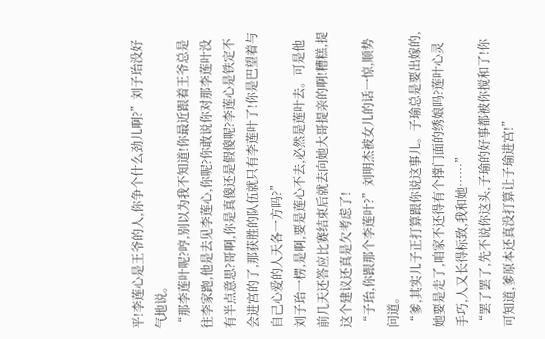平!李莲心是王爷的人,你争个什么劲儿啊?”刘子珆没好气地说。
“那李莲叶呢?哼,别以为我不知道!你最近跟着王爷总是往李家跑,他是去见李莲心,你呢?你敢说你对那李莲叶没有半点意思?哥啊,你是真傻还是假傻呢?李莲心是铁定不会进宫的了,那获胜的队伍就只有李莲叶了!你是巴望着与自己心爱的人天各一方吗?”
刘子珆一楞,是啊,要是莲心不去,必然是莲叶去。可是他前几天还答应比赛结束后就去向她大哥提亲的啊!糟糕,提这个建议还真是欠考虑了!
“子珆,你跟那个李莲叶?”刘明杰被女儿的话一惊,顺势问道。
“爹,其实儿子正打算跟你说这事儿。子瑜总是要出嫁的,她要是走了,咱家不还得有个撑门面的绣娘吗?莲叶心灵手巧,人又长得标致,我和她……”
“罢了罢了,先不说你这头,子瑜的好事都被你搅和了!你可知道,爹原本还真没打算让子瑜进宫!”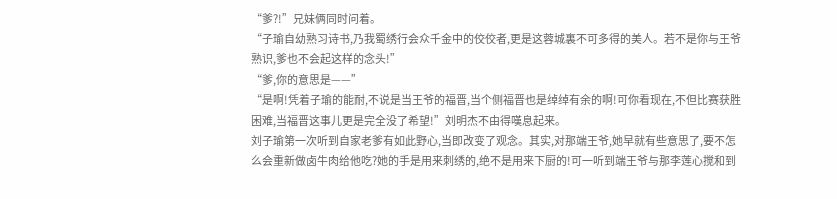“爹?!”兄妹俩同时问着。
“子瑜自幼熟习诗书,乃我蜀绣行会众千金中的佼佼者,更是这蓉城裏不可多得的美人。若不是你与王爷熟识,爹也不会起这样的念头!”
“爹,你的意思是——”
“是啊!凭着子瑜的能耐,不说是当王爷的福晋,当个侧福晋也是绰绰有余的啊!可你看现在,不但比赛获胜困难,当福晋这事儿更是完全没了希望!”刘明杰不由得嘆息起来。
刘子瑜第一次听到自家老爹有如此野心,当即改变了观念。其实,对那端王爷,她早就有些意思了,要不怎么会重新做卤牛肉给他吃?她的手是用来刺绣的,绝不是用来下厨的!可一听到端王爷与那李莲心搅和到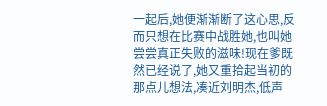一起后,她便渐渐断了这心思,反而只想在比赛中战胜她,也叫她尝尝真正失败的滋味!现在爹既然已经说了,她又重拾起当初的那点儿想法,凑近刘明杰,低声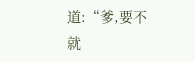道:“爹,要不就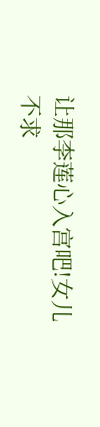让那李莲心入宫吧!女儿不求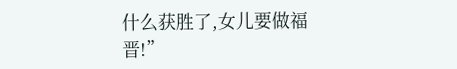什么获胜了,女儿要做福晋!”